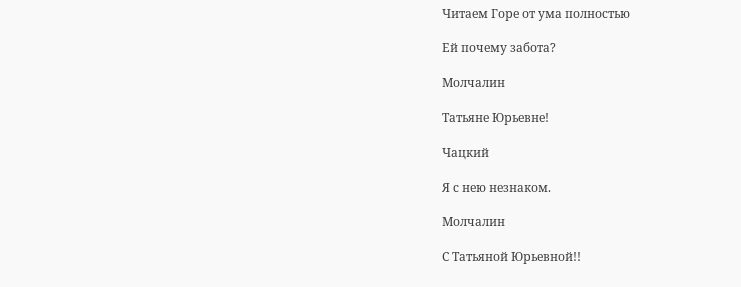Читаем Горе от ума полностью

Ей почему забота?

Молчалин

Татьяне Юрьевне!

Чацкий

Я с нею незнаком.

Молчалин

С Татьяной Юрьевной!!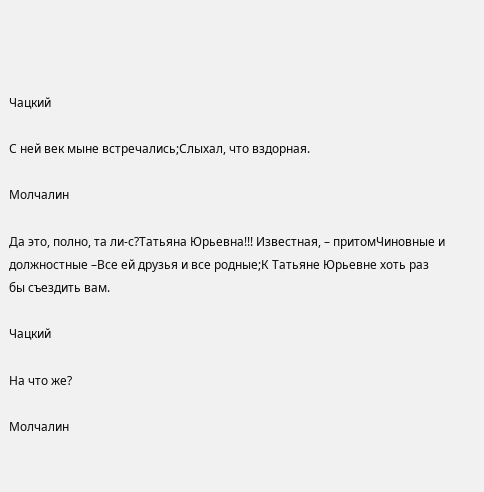Чацкий

С ней век мыне встречались;Слыхал, что вздорная.

Молчалин

Да это, полно, та ли-с?Татьяна Юрьевна!!! Известная, – притомЧиновные и должностные –Все ей друзья и все родные;К Татьяне Юрьевне хоть раз бы съездить вам.

Чацкий

На что же?

Молчалин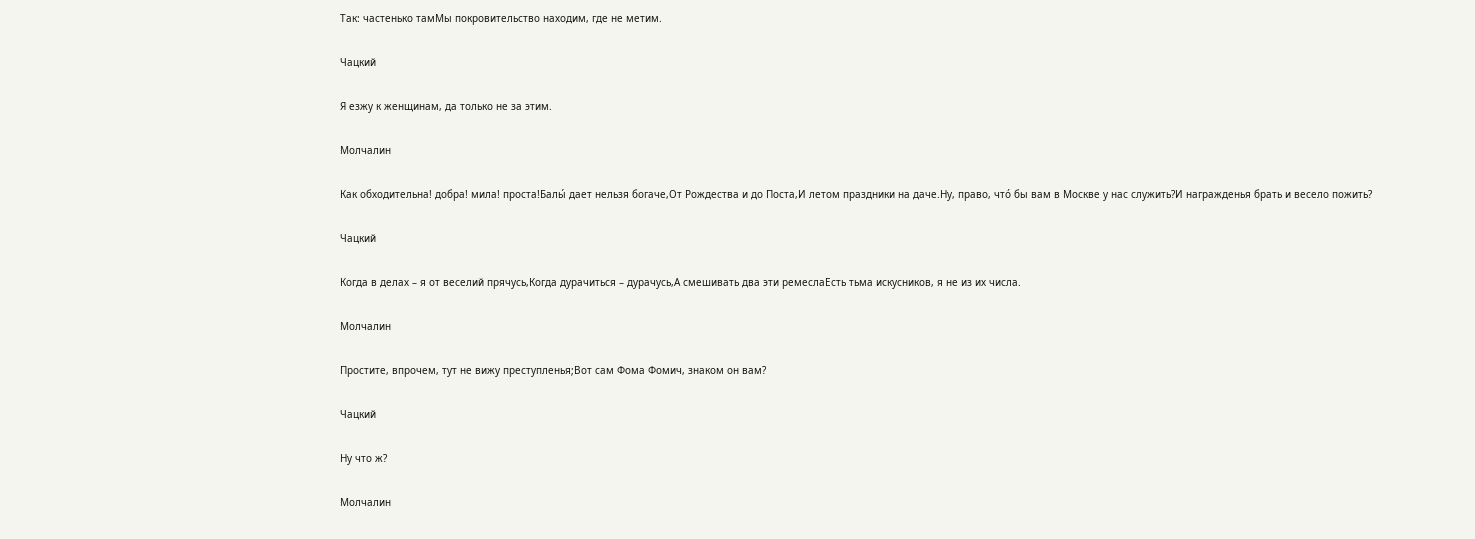Так: частенько тамМы покровительство находим, где не метим.

Чацкий

Я езжу к женщинам, да только не за этим.

Молчалин

Как обходительна! добра! мила! проста!Балы́ дает нельзя богаче,От Рождества и до Поста,И летом праздники на даче.Ну, право, чтó бы вам в Москве у нас служить?И награжденья брать и весело пожить?

Чацкий

Когда в делах – я от веселий прячусь,Когда дурачиться – дурачусь,А смешивать два эти ремеслаЕсть тьма искусников, я не из их числа.

Молчалин

Простите, впрочем, тут не вижу преступленья;Вот сам Фома Фомич, знаком он вам?

Чацкий

Ну что ж?

Молчалин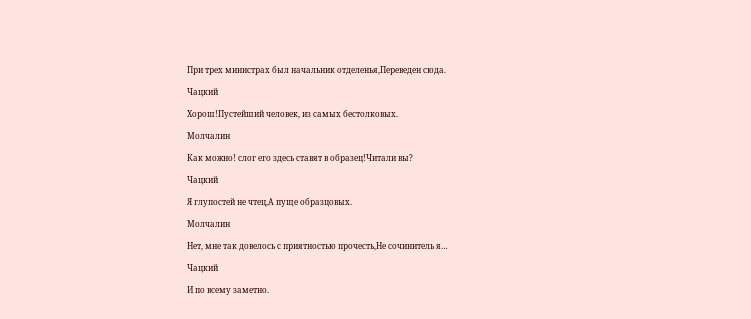При трех министрах был начальник отделенья,Переведен сюда.

Чацкий

Хорош!Пустейший человек, из самых бестолковых.

Молчалин

Как можно! слог его здесь ставят в образец!Читали вы?

Чацкий

Я глупостей не чтец,А пуще образцовых.

Молчалин

Нет, мне так довелось с приятностью прочесть,Не сочинитель я…

Чацкий

И по всему заметно.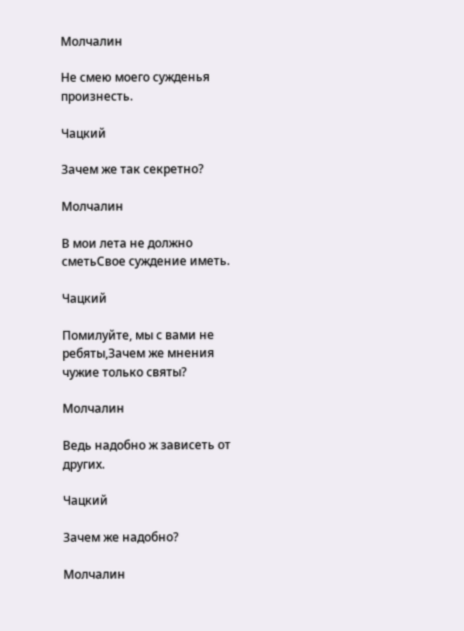Молчалин

Не смею моего сужденья произнесть.

Чацкий

Зачем же так секретно?

Молчалин

В мои лета не должно сметьСвое суждение иметь.

Чацкий

Помилуйте, мы с вами не ребяты,Зачем же мнения чужие только святы?

Молчалин

Ведь надобно ж зависеть от других.

Чацкий

Зачем же надобно?

Молчалин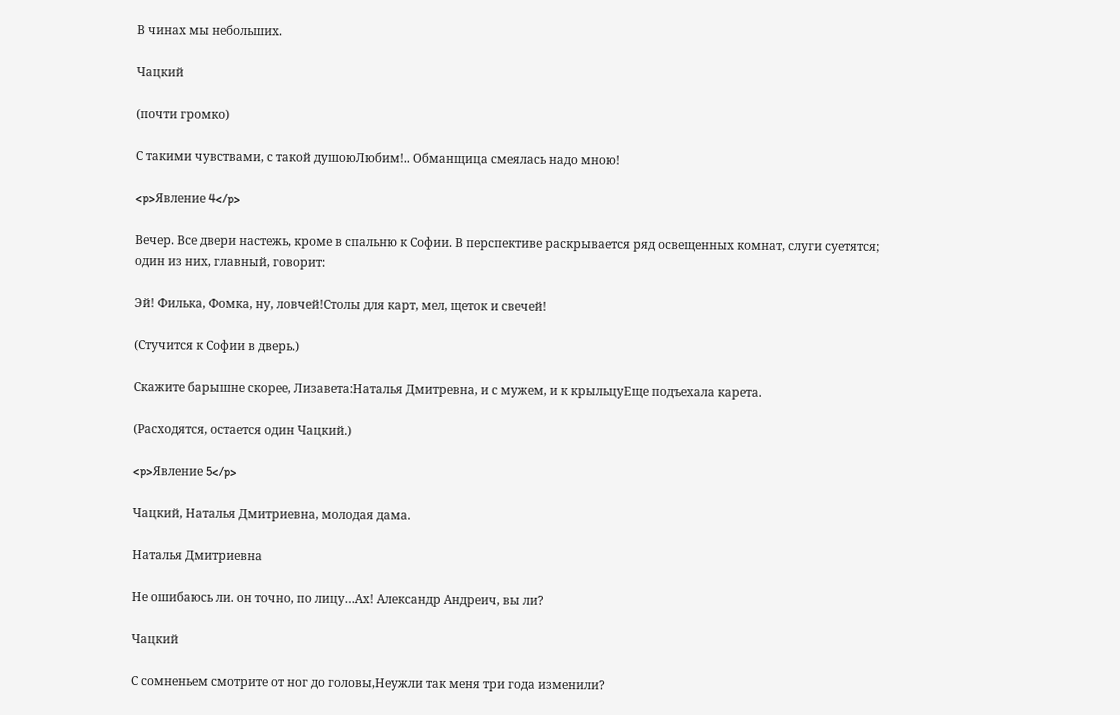В чинах мы небольших.

Чацкий

(почти громко)

С такими чувствами, с такой душоюЛюбим!.. Обманщица смеялась надо мною!

<p>Явление 4</p>

Вечер. Все двери настежь, кроме в спальню к Софии. В перспективе раскрывается ряд освещенных комнат, слуги суетятся; один из них, главный, говорит:

Эй! Филька, Фомка, ну, ловчей!Столы для карт, мел, щеток и свечей!

(Стучится к Софии в дверь.)

Скажите барышне скорее, Лизавета:Наталья Дмитревна, и с мужем, и к крыльцуЕще подъехала карета.

(Расходятся, остается один Чацкий.)

<p>Явление 5</p>

Чацкий, Наталья Дмитриевна, молодая дама.

Наталья Дмитриевна

Не ошибаюсь ли. он точно, по лицу…Ах! Александр Андреич, вы ли?

Чацкий

С сомненьем смотрите от ног до головы,Неужли так меня три года изменили?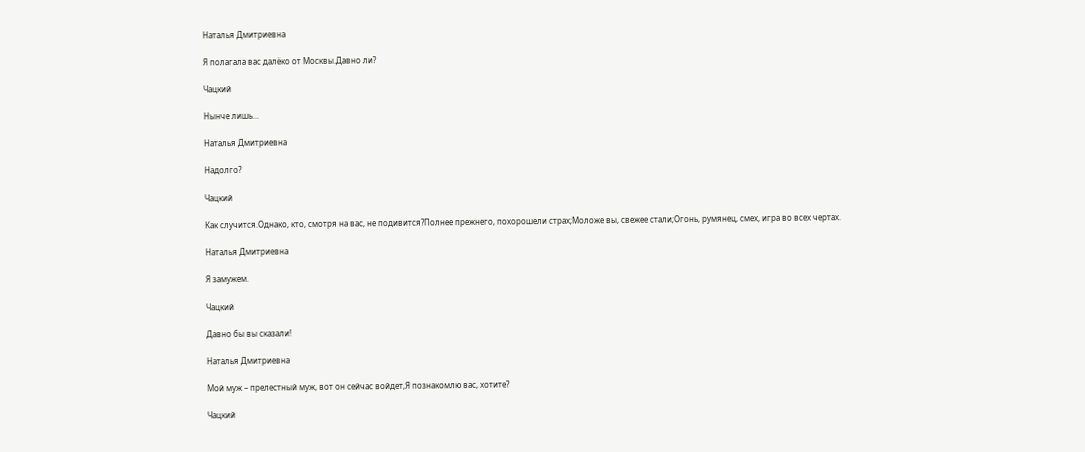Наталья Дмитриевна

Я полагала вас далёко от Москвы.Давно ли?

Чацкий

Нынче лишь…

Наталья Дмитриевна

Надолго?

Чацкий

Как случится.Однако, кто, смотря на вас, не подивится?Полнее прежнего, похорошели страх;Моложе вы, свежее стали;Огонь, румянец, смех, игра во всех чертах.

Наталья Дмитриевна

Я замужем.

Чацкий

Давно бы вы сказали!

Наталья Дмитриевна

Мой муж – прелестный муж, вот он сейчас войдет,Я познакомлю вас, хотите?

Чацкий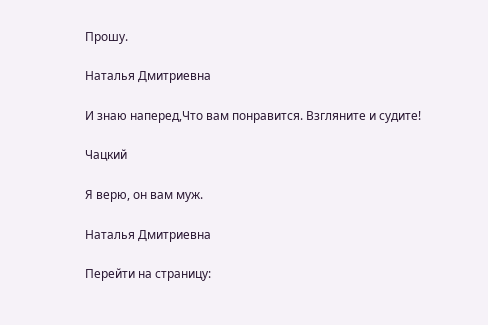Прошу.

Наталья Дмитриевна

И знаю наперед,Что вам понравится. Взгляните и судите!

Чацкий

Я верю, он вам муж.

Наталья Дмитриевна

Перейти на страницу: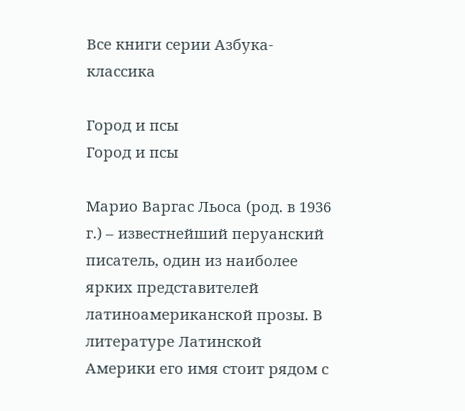Все книги серии Азбука-классика

Город и псы
Город и псы

Марио Варгас Льоса (род. в 1936 г.) – известнейший перуанский писатель, один из наиболее ярких представителей латиноамериканской прозы. В литературе Латинской Америки его имя стоит рядом с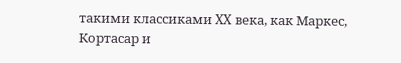такими классиками XX века, как Маркес, Кортасар и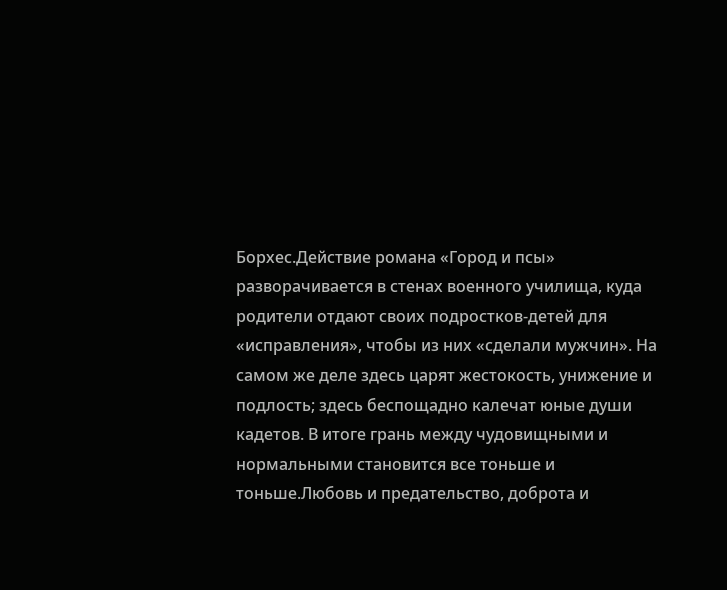Борхес.Действие романа «Город и псы» разворачивается в стенах военного училища, куда родители отдают своих подростков-детей для «исправления», чтобы из них «сделали мужчин». На самом же деле здесь царят жестокость, унижение и подлость; здесь беспощадно калечат юные души кадетов. В итоге грань между чудовищными и нормальными становится все тоньше и тоньше.Любовь и предательство, доброта и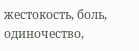жестокость, боль, одиночество,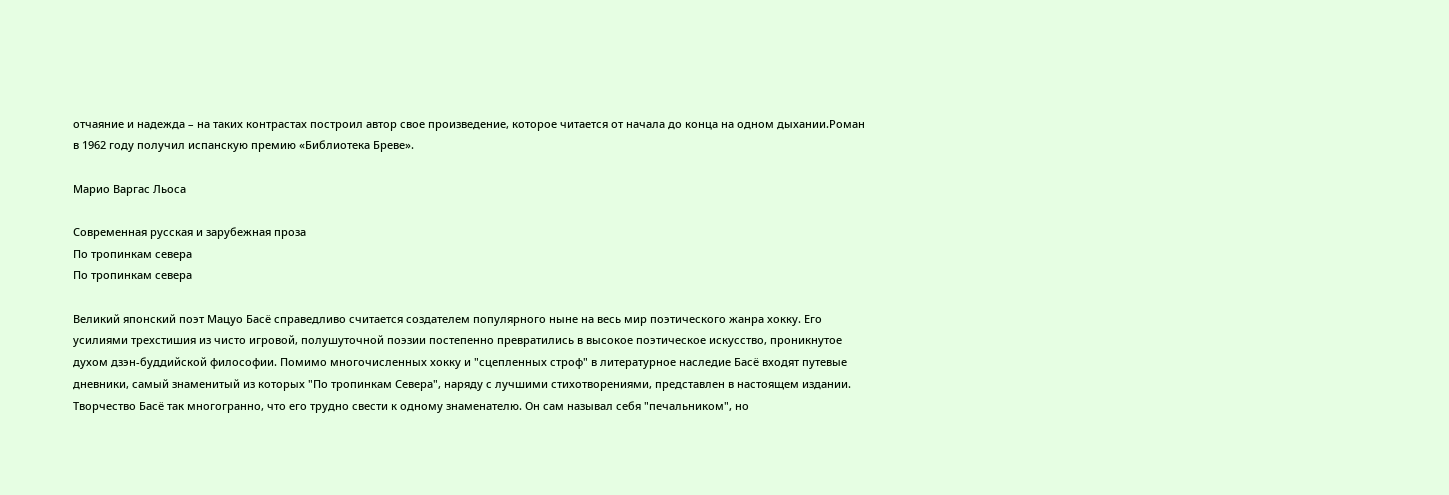отчаяние и надежда – на таких контрастах построил автор свое произведение, которое читается от начала до конца на одном дыхании.Роман в 1962 году получил испанскую премию «Библиотека Бреве».

Марио Варгас Льоса

Современная русская и зарубежная проза
По тропинкам севера
По тропинкам севера

Великий японский поэт Мацуо Басё справедливо считается создателем популярного ныне на весь мир поэтического жанра хокку. Его усилиями трехстишия из чисто игровой, полушуточной поэзии постепенно превратились в высокое поэтическое искусство, проникнутое духом дзэн-буддийской философии. Помимо многочисленных хокку и "сцепленных строф" в литературное наследие Басё входят путевые дневники, самый знаменитый из которых "По тропинкам Севера", наряду с лучшими стихотворениями, представлен в настоящем издании. Творчество Басё так многогранно, что его трудно свести к одному знаменателю. Он сам называл себя "печальником", но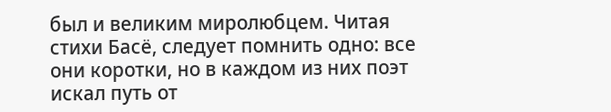был и великим миролюбцем. Читая стихи Басё, следует помнить одно: все они коротки, но в каждом из них поэт искал путь от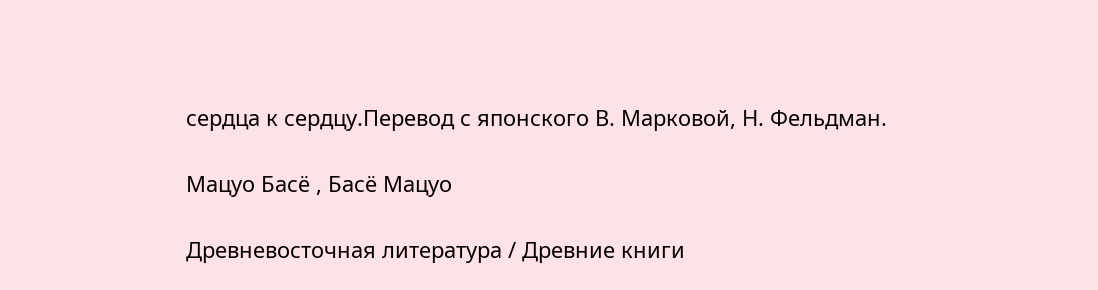сердца к сердцу.Перевод с японского В. Марковой, Н. Фельдман.

Мацуо Басё , Басё Мацуо

Древневосточная литература / Древние книги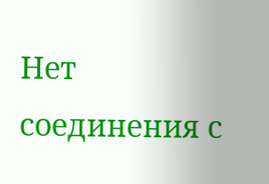Нет соединения с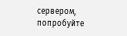сервером, попробуйте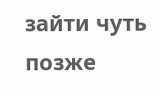зайти чуть позже